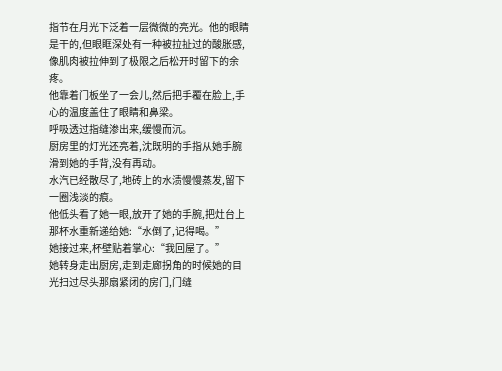指节在月光下泛着一层微微的亮光。他的眼睛是干的,但眼眶深处有一种被拉扯过的酸胀感,像肌肉被拉伸到了极限之后松开时留下的余疼。
他靠着门板坐了一会儿,然后把手覆在脸上,手心的温度盖住了眼睛和鼻梁。
呼吸透过指缝渗出来,缓慢而沉。
厨房里的灯光还亮着,沈既明的手指从她手腕滑到她的手背,没有再动。
水汽已经散尽了,地砖上的水渍慢慢蒸发,留下一圈浅淡的痕。
他低头看了她一眼,放开了她的手腕,把灶台上那杯水重新递给她:“水倒了,记得喝。”
她接过来,杯壁贴着掌心:“我回屋了。”
她转身走出厨房,走到走廊拐角的时候她的目光扫过尽头那扇紧闭的房门,门缝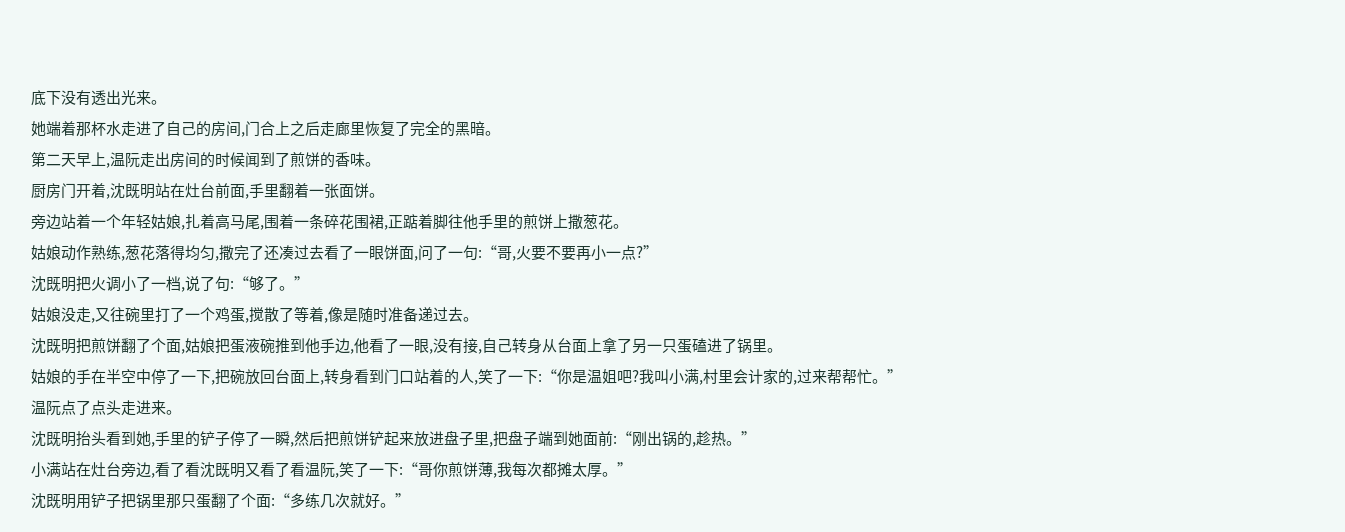底下没有透出光来。
她端着那杯水走进了自己的房间,门合上之后走廊里恢复了完全的黑暗。
第二天早上,温阮走出房间的时候闻到了煎饼的香味。
厨房门开着,沈既明站在灶台前面,手里翻着一张面饼。
旁边站着一个年轻姑娘,扎着高马尾,围着一条碎花围裙,正踮着脚往他手里的煎饼上撒葱花。
姑娘动作熟练,葱花落得均匀,撒完了还凑过去看了一眼饼面,问了一句:“哥,火要不要再小一点?”
沈既明把火调小了一档,说了句:“够了。”
姑娘没走,又往碗里打了一个鸡蛋,搅散了等着,像是随时准备递过去。
沈既明把煎饼翻了个面,姑娘把蛋液碗推到他手边,他看了一眼,没有接,自己转身从台面上拿了另一只蛋磕进了锅里。
姑娘的手在半空中停了一下,把碗放回台面上,转身看到门口站着的人,笑了一下:“你是温姐吧?我叫小满,村里会计家的,过来帮帮忙。”
温阮点了点头走进来。
沈既明抬头看到她,手里的铲子停了一瞬,然后把煎饼铲起来放进盘子里,把盘子端到她面前:“刚出锅的,趁热。”
小满站在灶台旁边,看了看沈既明又看了看温阮,笑了一下:“哥你煎饼薄,我每次都摊太厚。”
沈既明用铲子把锅里那只蛋翻了个面:“多练几次就好。”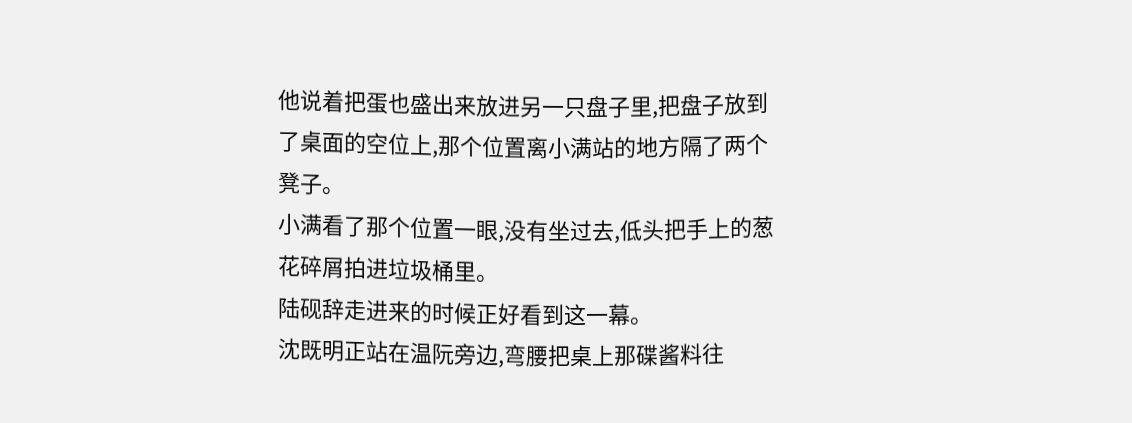他说着把蛋也盛出来放进另一只盘子里,把盘子放到了桌面的空位上,那个位置离小满站的地方隔了两个凳子。
小满看了那个位置一眼,没有坐过去,低头把手上的葱花碎屑拍进垃圾桶里。
陆砚辞走进来的时候正好看到这一幕。
沈既明正站在温阮旁边,弯腰把桌上那碟酱料往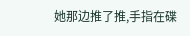她那边推了推,手指在碟